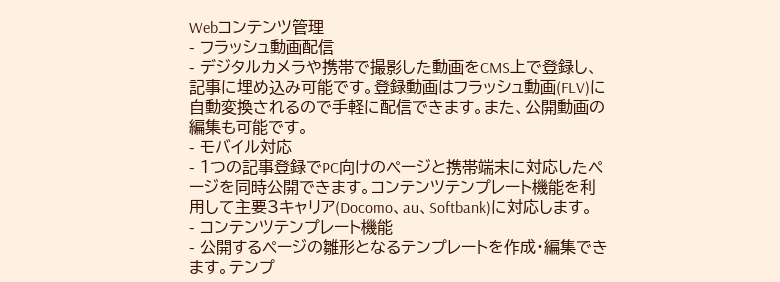Webコンテンツ管理
- フラッシュ動画配信
- デジタルカメラや携帯で撮影した動画をCMS上で登録し、記事に埋め込み可能です。登録動画はフラッシュ動画(FLV)に自動変換されるので手軽に配信できます。また、公開動画の編集も可能です。
- モバイル対応
- 1つの記事登録でPC向けのページと携帯端末に対応したページを同時公開できます。コンテンツテンプレート機能を利用して主要3キャリア(Docomo、au、Softbank)に対応します。
- コンテンツテンプレート機能
- 公開するページの雛形となるテンプレートを作成・編集できます。テンプ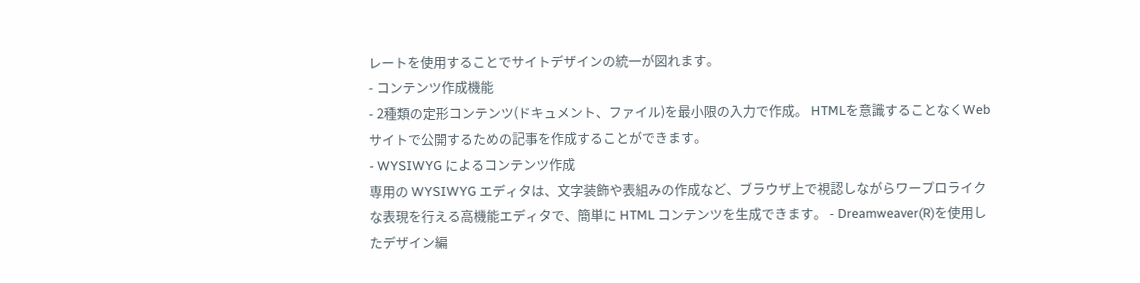レートを使用することでサイトデザインの統一が図れます。
- コンテンツ作成機能
- 2種類の定形コンテンツ(ドキュメント、ファイル)を最小限の入力で作成。 HTMLを意識することなくWebサイトで公開するための記事を作成することができます。
- WYSIWYG によるコンテンツ作成
専用の WYSIWYG エディタは、文字装飾や表組みの作成など、ブラウザ上で視認しながらワープロライクな表現を行える高機能エディタで、簡単に HTML コンテンツを生成できます。 - Dreamweaver(R)を使用したデザイン編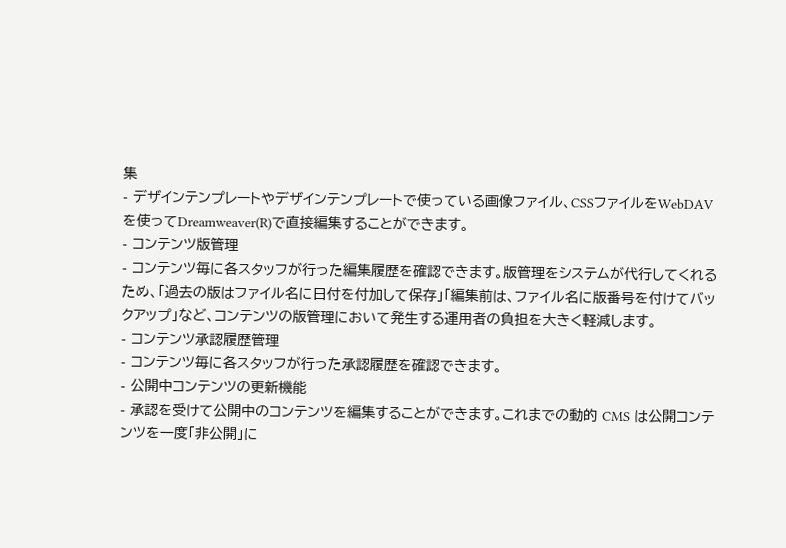集
- デザインテンプレートやデザインテンプレートで使っている画像ファイル、CSSファイルをWebDAVを使ってDreamweaver(R)で直接編集することができます。
- コンテンツ版管理
- コンテンツ毎に各スタッフが行った編集履歴を確認できます。版管理をシステムが代行してくれるため、「過去の版はファイル名に日付を付加して保存」「編集前は、ファイル名に版番号を付けてバックアップ」など、コンテンツの版管理において発生する運用者の負担を大きく軽減します。
- コンテンツ承認履歴管理
- コンテンツ毎に各スタッフが行った承認履歴を確認できます。
- 公開中コンテンツの更新機能
- 承認を受けて公開中のコンテンツを編集することができます。これまでの動的 CMS は公開コンテンツを一度「非公開」に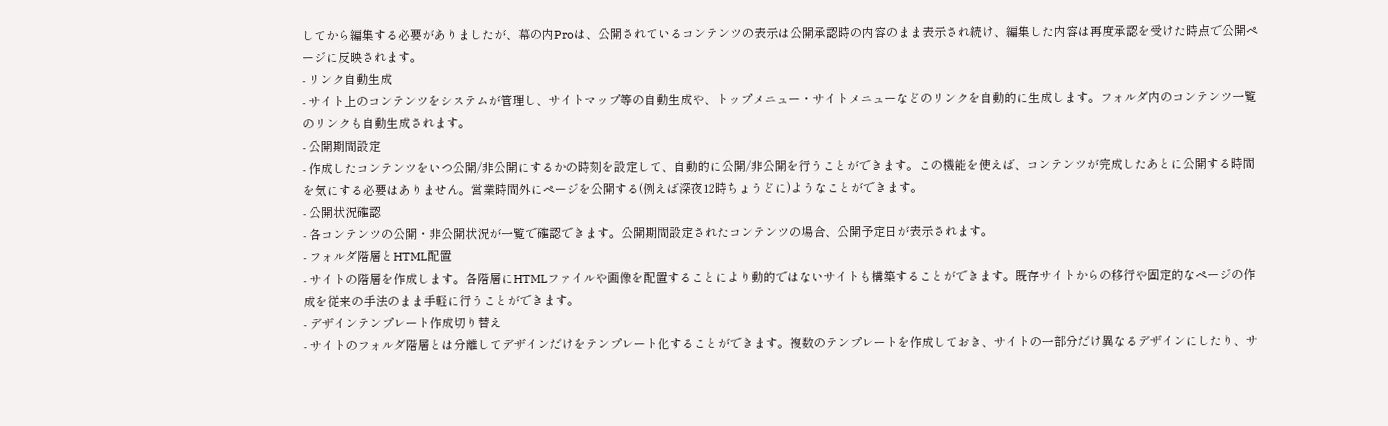してから編集する必要がありましたが、幕の内Proは、公開されているコンテンツの表示は公開承認時の内容のまま表示され続け、編集した内容は再度承認を受けた時点で公開ページに反映されます。
- リンク自動生成
- サイト上のコンテンツをシステムが管理し、サイトマップ等の自動生成や、トップメニュー・サイトメニューなどのリンクを自動的に生成します。フォルダ内のコンテンツ一覧のリンクも自動生成されます。
- 公開期間設定
- 作成したコンテンツをいつ公開/非公開にするかの時刻を設定して、自動的に公開/非公開を行うことができます。この機能を使えば、コンテンツが完成したあとに公開する時間を気にする必要はありません。営業時間外にページを公開する(例えば深夜12時ちょうどに)ようなことができます。
- 公開状況確認
- 各コンテンツの公開・非公開状況が一覧で確認できます。公開期間設定されたコンテンツの場合、公開予定日が表示されます。
- フォルダ階層とHTML配置
- サイトの階層を作成します。各階層にHTMLファイルや画像を配置することにより動的ではないサイトも構築することができます。既存サイトからの移行や固定的なページの作成を従来の手法のまま手軽に行うことができます。
- デザインテンプレート作成切り替え
- サイトのフォルダ階層とは分離してデザインだけをテンプレート化することができます。複数のテンプレートを作成しておき、サイトの一部分だけ異なるデザインにしたり、サ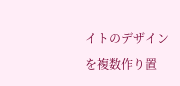イトのデザインを複数作り置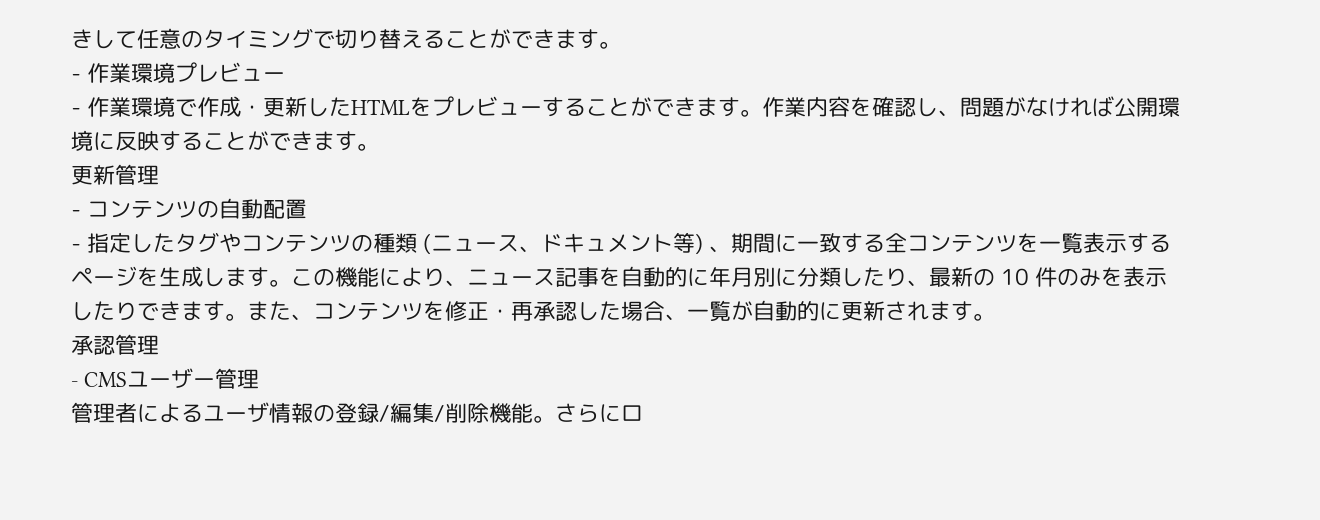きして任意のタイミングで切り替えることができます。
- 作業環境プレビュー
- 作業環境で作成・更新したHTMLをプレビューすることができます。作業内容を確認し、問題がなければ公開環境に反映することができます。
更新管理
- コンテンツの自動配置
- 指定したタグやコンテンツの種類 (ニュース、ドキュメント等) 、期間に一致する全コンテンツを一覧表示するページを生成します。この機能により、ニュース記事を自動的に年月別に分類したり、最新の 10 件のみを表示したりできます。また、コンテンツを修正・再承認した場合、一覧が自動的に更新されます。
承認管理
- CMSユーザー管理
管理者によるユーザ情報の登録/編集/削除機能。さらにロ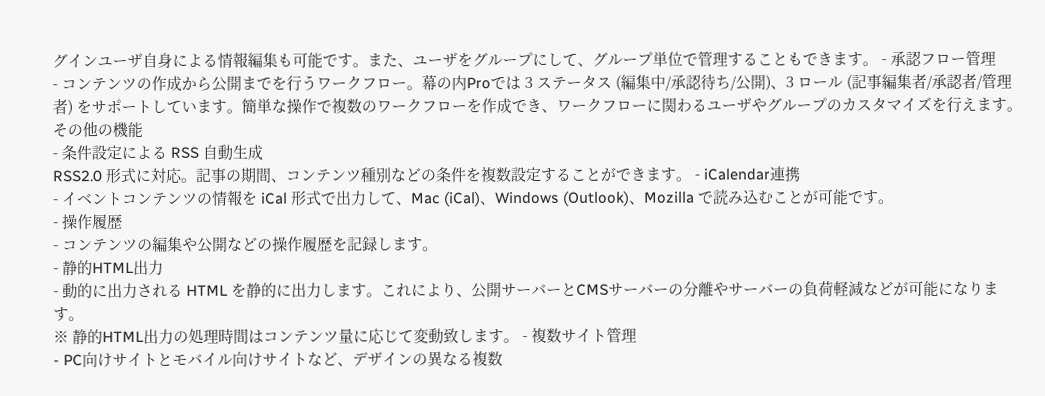グインユーザ自身による情報編集も可能です。また、ユーザをグループにして、グループ単位で管理することもできます。 - 承認フロー管理
- コンテンツの作成から公開までを行うワークフロー。幕の内Proでは 3 ステータス (編集中/承認待ち/公開)、3 ロール (記事編集者/承認者/管理者) をサポートしています。簡単な操作で複数のワークフローを作成でき、ワークフローに関わるユーザやグループのカスタマイズを行えます。
その他の機能
- 条件設定による RSS 自動生成
RSS2.0 形式に対応。記事の期間、コンテンツ種別などの条件を複数設定することができます。 - iCalendar連携
- イベントコンテンツの情報を iCal 形式で出力して、Mac (iCal)、Windows (Outlook)、Mozilla で読み込むことが可能です。
- 操作履歴
- コンテンツの編集や公開などの操作履歴を記録します。
- 静的HTML出力
- 動的に出力される HTML を静的に出力します。これにより、公開サーバーとCMSサーバーの分離やサーバーの負荷軽減などが可能になります。
※ 静的HTML出力の処理時間はコンテンツ量に応じて変動致します。 - 複数サイト管理
- PC向けサイトとモバイル向けサイトなど、デザインの異なる複数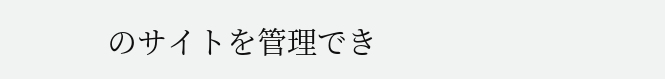のサイトを管理でき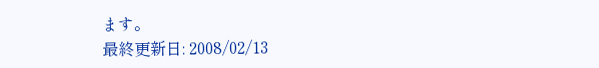ます。
最終更新日: 2008/02/13